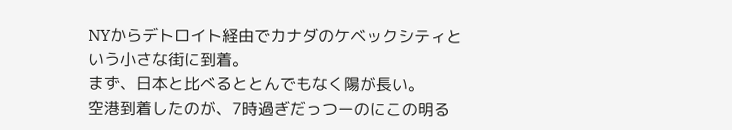NYからデトロイト経由でカナダのケベックシティという小さな街に到着。
まず、日本と比べるととんでもなく陽が長い。
空港到着したのが、7時過ぎだっつーのにこの明る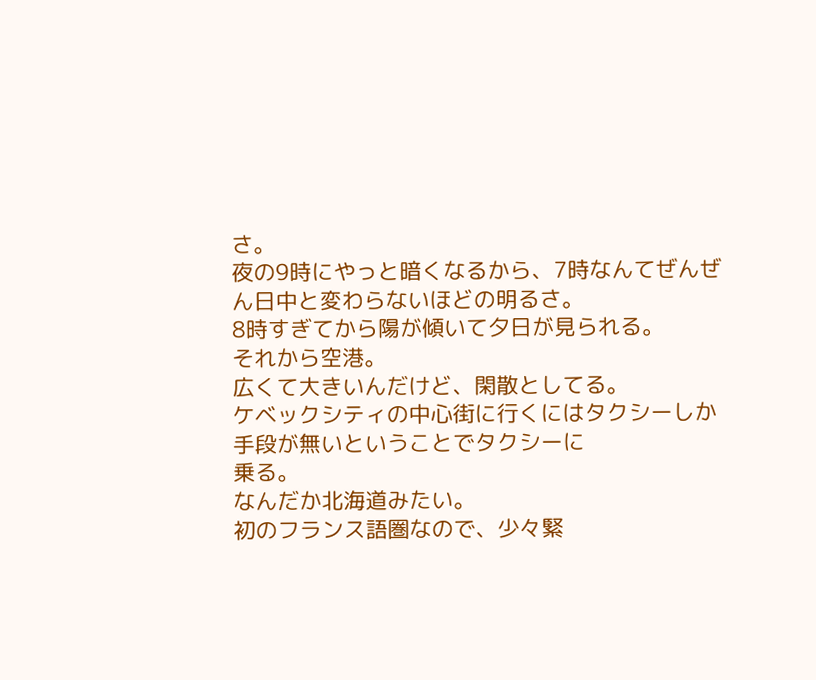さ。
夜の9時にやっと暗くなるから、7時なんてぜんぜん日中と変わらないほどの明るさ。
8時すぎてから陽が傾いて夕日が見られる。
それから空港。
広くて大きいんだけど、閑散としてる。
ケベックシティの中心街に行くにはタクシーしか手段が無いということでタクシーに
乗る。
なんだか北海道みたい。
初のフランス語圏なので、少々緊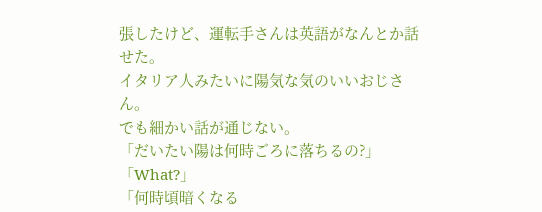張したけど、運転手さんは英語がなんとか話せた。
イタリア人みたいに陽気な気のいいおじさん。
でも細かい話が通じない。
「だいたい陽は何時ごろに落ちるの?」
「What?」
「何時頃暗くなる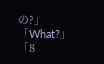の?」
「What?」
「8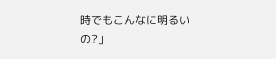時でもこんなに明るいの?」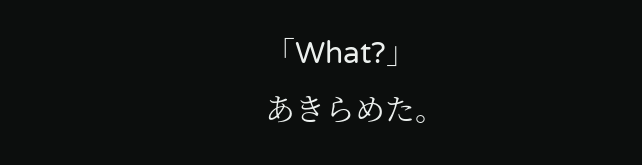「What?」
あきらめた。